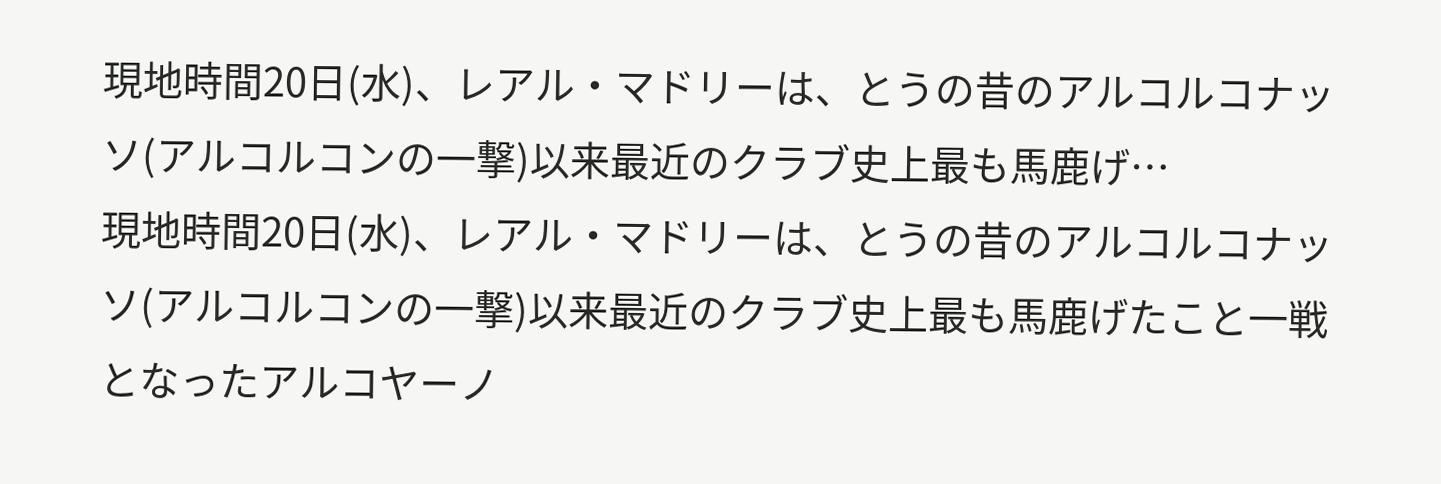現地時間20日(水)、レアル・マドリーは、とうの昔のアルコルコナッソ(アルコルコンの一撃)以来最近のクラブ史上最も馬鹿げ…
現地時間20日(水)、レアル・マドリーは、とうの昔のアルコルコナッソ(アルコルコンの一撃)以来最近のクラブ史上最も馬鹿げたこと一戦となったアルコヤーノ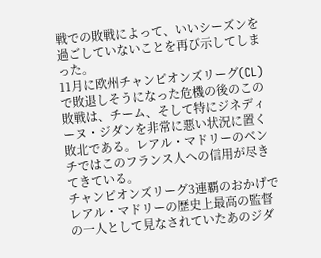戦での敗戦によって、いいシーズンを過ごしていないことを再び示してしまった。
11月に欧州チャンピオンズリーグ(CL)で敗退しそうになった危機の後のこの敗戦は、チーム、そして特にジネディーヌ・ジダンを非常に悪い状況に置く敗北である。レアル・マドリーのベンチではこのフランス人への信用が尽きてきている。
チャンピオンズリーグ3連覇のおかげでレアル・マドリーの歴史上最高の監督の一人として見なされていたあのジダ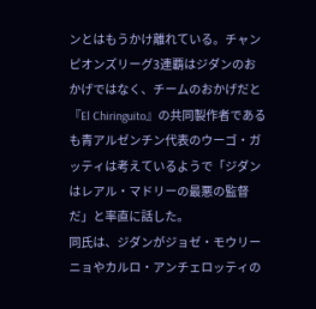ンとはもうかけ離れている。チャンピオンズリーグ3連覇はジダンのおかげではなく、チームのおかげだと『El Chiringuito』の共同製作者であるも青アルゼンチン代表のウーゴ・ガッティは考えているようで「ジダンはレアル・マドリーの最悪の監督だ」と率直に話した。
同氏は、ジダンがジョゼ・モウリーニョやカルロ・アンチェロッティの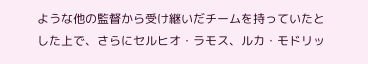ような他の監督から受け継いだチームを持っていたとした上で、さらにセルヒオ・ラモス、ルカ・モドリッ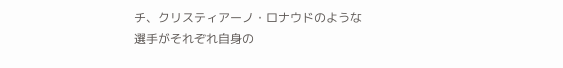チ、クリスティアーノ・ロナウドのような選手がそれぞれ自身の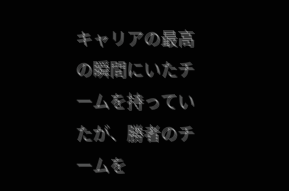キャリアの最高の瞬間にいたチームを持っていたが、勝者のチームを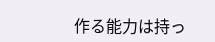作る能力は持っ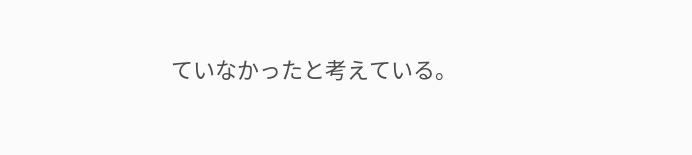ていなかったと考えている。